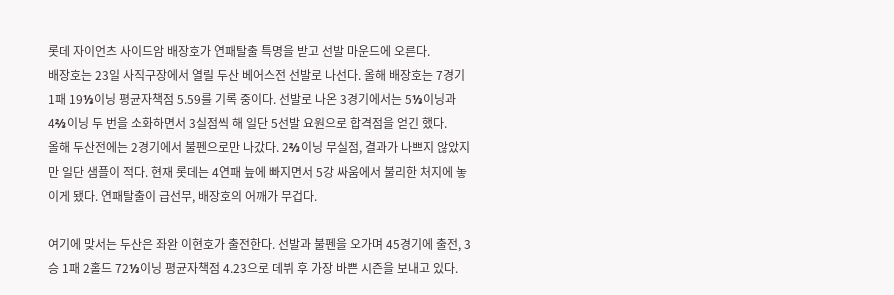롯데 자이언츠 사이드암 배장호가 연패탈출 특명을 받고 선발 마운드에 오른다.
배장호는 23일 사직구장에서 열릴 두산 베어스전 선발로 나선다. 올해 배장호는 7경기 1패 19⅓이닝 평균자책점 5.59를 기록 중이다. 선발로 나온 3경기에서는 5⅓이닝과 4⅔이닝 두 번을 소화하면서 3실점씩 해 일단 5선발 요원으로 합격점을 얻긴 했다.
올해 두산전에는 2경기에서 불펜으로만 나갔다. 2⅔이닝 무실점, 결과가 나쁘지 않았지만 일단 샘플이 적다. 현재 롯데는 4연패 늪에 빠지면서 5강 싸움에서 불리한 처지에 놓이게 됐다. 연패탈출이 급선무, 배장호의 어깨가 무겁다.

여기에 맞서는 두산은 좌완 이현호가 출전한다. 선발과 불펜을 오가며 45경기에 출전, 3승 1패 2홀드 72⅓이닝 평균자책점 4.23으로 데뷔 후 가장 바쁜 시즌을 보내고 있다.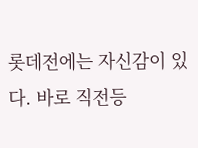롯데전에는 자신감이 있다. 바로 직전등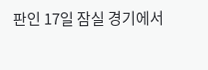판인 17일 잠실 경기에서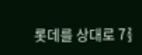롯데를 상대로 7⅔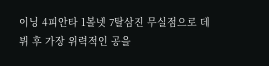이닝 4피안타 1볼넷 7탈삼진 무실점으로 데뷔 후 가장 위력적인 공을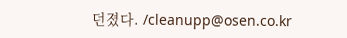던졌다. /cleanupp@osen.co.kr